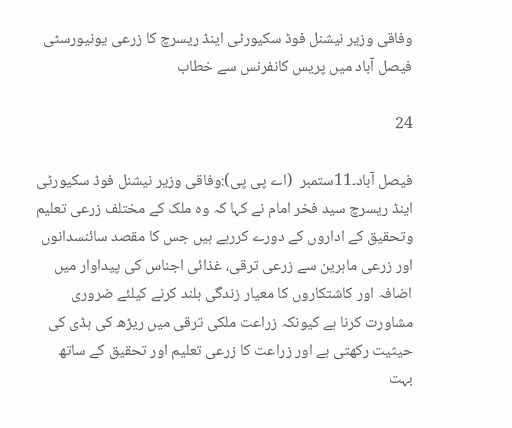وفاقی وزیر نیشنل فوڈ سکیورٹی اینڈ ریسرچ کا زرعی یونیورسٹی فیصل آباد میں پریس کانفرنس سے خطاب

24

فیصل آباد۔11ستمبر  (اے پی پی):وفاقی وزیر نیشنل فوڈ سکیورٹی اینڈ ریسرچ سید فخر امام نے کہا کہ وہ ملک کے مختلف زرعی تعلیم وتحقیق کے اداروں کے دورے کررہے ہیں جس کا مقصد سائنسدانوں اور زرعی ماہرین سے زرعی ترقی، غذائی اجناس کی پیداوار میں اضافہ اور کاشتکاروں کا معیار زندگی بلند کرنے کیلئے ضروری مشاورت کرنا ہے کیونکہ زراعت ملکی ترقی میں ریڑھ کی ہڈی کی حیثیت رکھتی ہے اور زراعت کا زرعی تعلیم اور تحقیق کے ساتھ بہت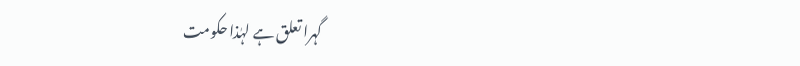گہرا تعلق ہے لہٰذا حکومت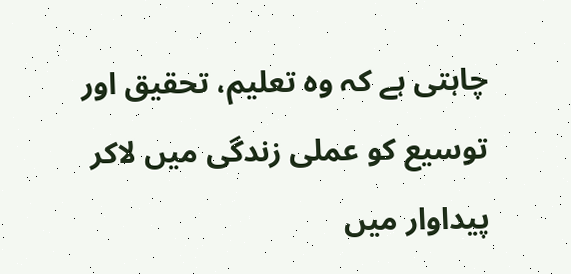چاہتی ہے کہ وہ تعلیم، تحقیق اور توسیع کو عملی زندگی میں لاکر پیداوار میں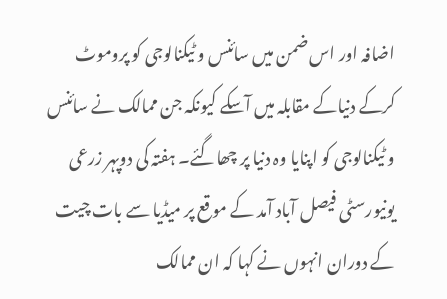اضافہ اور اس ضمن میں سائنس و ٹیکنالوجی کو پروموٹ کرکے دنیاکے مقابلہ میں آسکے کیونکہ جن ممالک نے سائنس و ٹیکنالوجی کو اپنایا وہ دنیا پر چھاگئے۔ ہفتہ کی دوپہر زرعی یونیورسٹی فیصل آباد آمد کے موقع پر میڈیا سے بات چیت کے دوران انہوں نے کہا کہ ان ممالک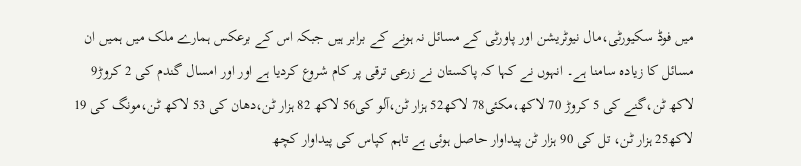میں فوڈ سکیورٹی،مال نیوٹریشن اور پاورٹی کے مسائل نہ ہونے کے برابر ہیں جبکہ اس کے برعکس ہمارے ملک میں ہمیں ان مسائل کا زیادہ سامنا ہے۔ انہوں نے کہا کہ پاکستان نے زرعی ترقی پر کام شروع کردیا ہے اور اور امسال گندم کی 2 کروڑ9 لاکھ ٹن،گنے کی 5 کروڑ 70 لاکھ،مکئی78 لاکھ52 ہزار ٹن،آلو کی56 لاکھ 82 ہزار ٹن،دھان کی 53 لاکھ ٹن،مونگ کی 19 لاکھ25 ہزار ٹن، تل کی 90 ہزار ٹن پیداوار حاصل ہوئی ہے تاہم کپاس کی پیداوار کچھ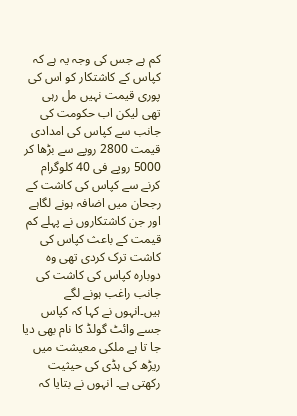کم ہے جس کی وجہ یہ ہے کہ کپاس کے کاشتکار کو اس کی پوری قیمت نہیں مل رہی تھی لیکن اب حکومت کی جانب سے کپاس کی امدادی قیمت 2800 روپے سے بڑھا کر 5000 روپے فی 40 کلوگرام کرنے سے کپاس کی کاشت کے رجحان میں اضافہ ہونے لگاہے اور جن کاشتکاروں نے پہلے کم قیمت کے باعث کپاس کی کاشت ترک کردی تھی وہ دوبارہ کپاس کی کاشت کی جانب راغب ہونے لگے ہیں۔انہوں نے کہا کہ کپاس جسے وائٹ گولڈ کا نام بھی دیا جا تا ہے ملکی معیشت میں ریڑھ کی ہڈی کی حیثیت رکھتی ہے۔ انہوں نے بتایا کہ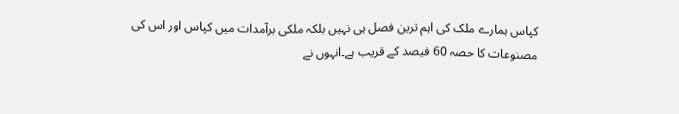کپاس ہمارے ملک کی اہم ترین فصل ہی نہیں بلکہ ملکی برآمدات میں کپاس اور اس کی مصنوعات کا حصہ 60 فیصد کے قریب ہے۔انہوں نے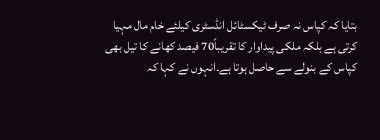بتایا کہ کپاس نہ صرف ٹیکسٹائل انڈسٹری کیلئے خام مال مہیا کرتی ہے بلکہ ملکی پیداوار کا تقریباً70 فیصد کھانے کا تیل بھی کپاس کے بنولے سے حاصل ہوتا ہے۔انہوں نے کہا کہ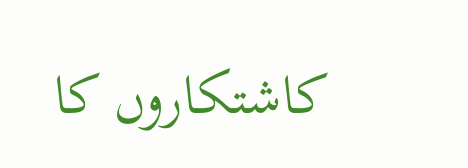کاشتکاروں کا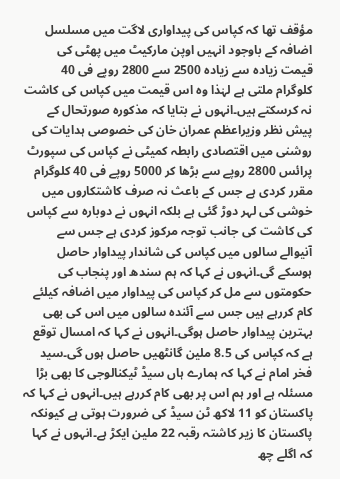مؤقف تھا کہ کپاس کی پیداواری لاگت میں مسلسل اضافہ کے باوجود انہیں اوپن مارکیٹ میں پھٹی کی قیمت زیادہ سے زیادہ 2500 سے 2800 روپے فی 40 کلوگرام ملتی ہے لہٰذا وہ اس قیمت میں کپاس کی کاشت نہ کرسکتے ہیں۔انہوں نے بتایا کہ مذکورہ صورتحال کے پیش نظر وزیراعظم عمران خان کی خصوصی ہدایات کی روشنی میں اقتصادی رابطہ کمیٹی نے کپاس کی سپورٹ پرائس 2800 روپے سے بڑھا کر 5000 روپے فی 40 کلوگرام مقرر کردی ہے جس کے باعث نہ صرف کاشتکاروں میں خوشی کی لہر دوڑ گئی ہے بلکہ انہوں نے دوبارہ سے کپاس کی کاشت کی جانب توجہ مرکوز کردی ہے جس سے آنیوالے سالوں میں کپاس کی شاندار پیداوار حاصل ہوسکے گی۔انہوں نے کہا کہ ہم سندھ اور پنجاب کی حکومتوں سے مل کر کپاس کی پیداوار میں اضافہ کیلئے کام کررہے ہیں جس سے آئندہ سالوں میں اس کی بھی بہترین پیداوار حاصل ہوگی۔انہوں نے کہا کہ امسال توقع ہے کہ کپاس کی 8.5 ملین گانٹھیں حاصل ہوں گی۔سید فخر امام نے کہا کہ ہمارے ہاں سیڈ ٹیکنالوجی کا بھی بڑا مسئلہ ہے اور ہم اس پر بھی کام کررہے ہیں۔انہوں نے کہا کہ پاکستان کو 11 لاکھ ٹن سیڈ کی ضرورت ہوتی ہے کیونکہ پاکستان کا زیر کاشتہ رقبہ 22 ملین ایکڑ ہے۔انہوں نے کہا کہ اگلے چھ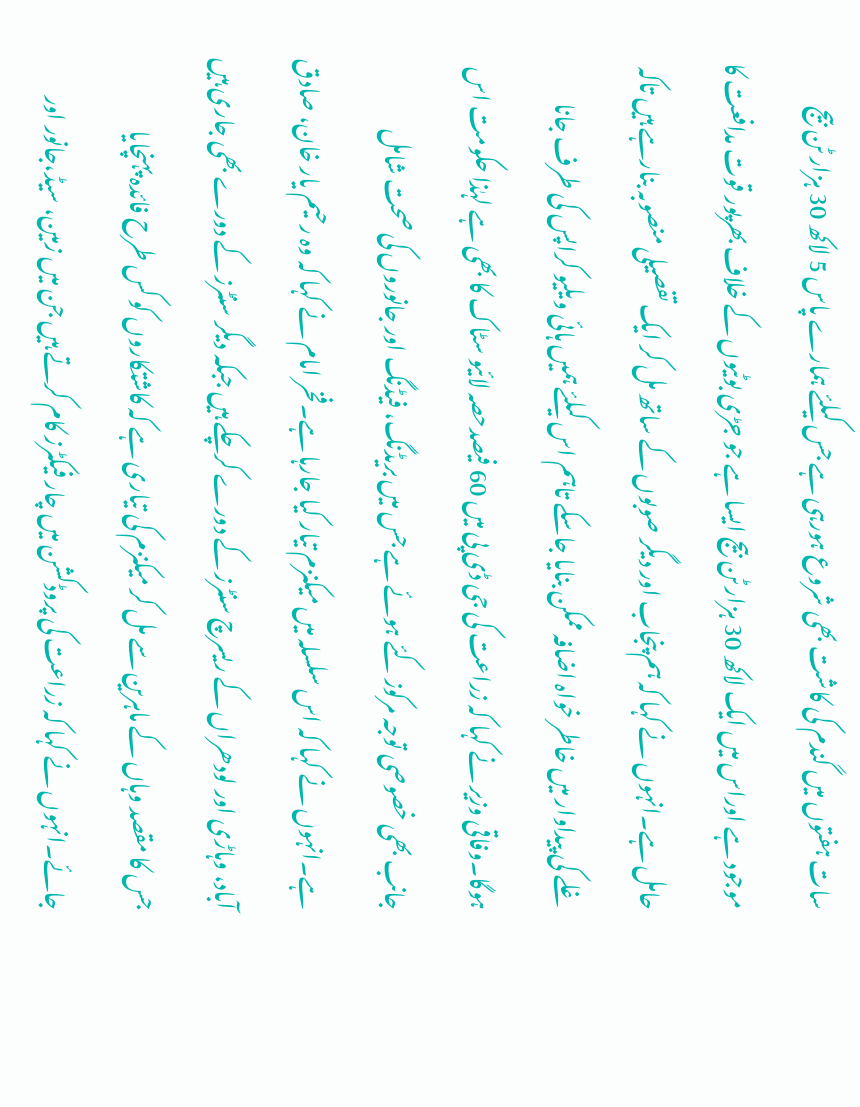سات ہفتوں میں گندم کی کاشت بھی شروع ہورہی ہے جس کیلئے ہمارے پاس 5 لاکھ 30 ہزار ٹن بیج موجود ہے اوراس میں ایک لاکھ 30 ہزار ٹن بیج ایسا ہے جو جڑی بوٹیوں کے خلاف بھرپور قوت مدافعت کا حامل ہے۔انہوں نے کہا کہ ہم پنجاب اور دیگر صوبوں کے ساتھ مل کر ایک تفصیلی منصوبہ بنارہے ہیں تاکہ غلے کی پیداوار میں خاطر خواہ اضافہ ممکن بنایا جاسکے تاہم اس کیلئے ہمیں ہائی ویلیو کراپس کی طرف جانا ہوگا۔وفاقی وزیر نے کہا کہ زراعت کی جی ڈی پی میں 60 فیصدحصہ لائیو سٹاک کا بھی ہے لہٰذا حکومت اس جانب بھی خصوصی توجہ مرکوز کئے ہوئے ہے جس میں بریڈنگ، فیڈنگ اور جانوروں کی صحت شامل ہے۔انہوں نے کہا کہ اس سلسلہ میں میکنزم تیار کیا جارہا ہے۔فخر امام نے کہا کہ وہ رحیم یار خان، صادق آباد، وہاڑی اور لودھراں کے ریسرچ سنٹرز کے دورے کرچکے ہیں جبکہ دیگر سنٹرز کے دورے بھی جاری ہیں جس کا مقصد وہاں کے ماہرین سے مل کر میکنزم کی تیاری ہے کہ کاشتکاروں کو کس طرح فائدہ پہنچایا جائے۔انہوں نے کہا کہ زراعت کی پروڈکشن میں چار فیکٹرز کام کرتے ہیں جن میں زمین، سیڈ،جانور اور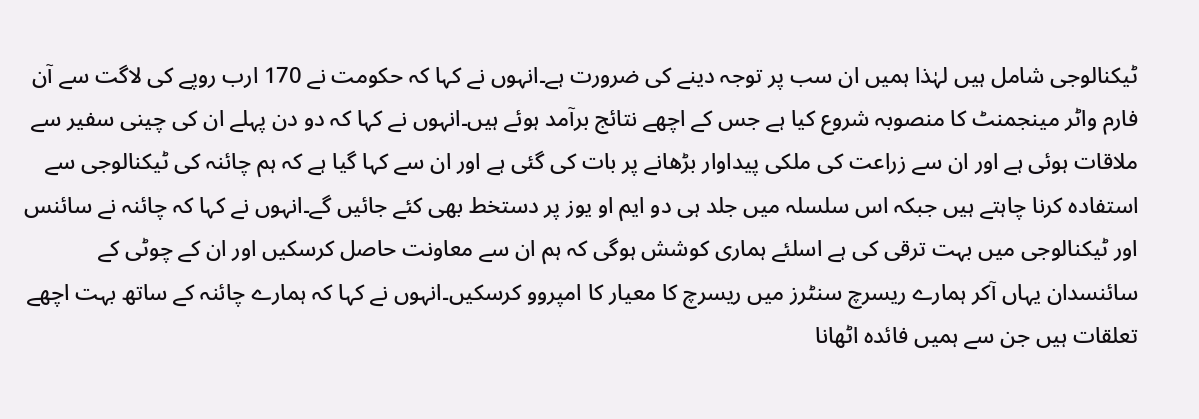ٹیکنالوجی شامل ہیں لہٰذا ہمیں ان سب پر توجہ دینے کی ضرورت ہے۔انہوں نے کہا کہ حکومت نے 170 ارب روپے کی لاگت سے آن فارم واٹر مینجمنٹ کا منصوبہ شروع کیا ہے جس کے اچھے نتائج برآمد ہوئے ہیں۔انہوں نے کہا کہ دو دن پہلے ان کی چینی سفیر سے ملاقات ہوئی ہے اور ان سے زراعت کی ملکی پیداوار بڑھانے پر بات کی گئی ہے اور ان سے کہا گیا ہے کہ ہم چائنہ کی ٹیکنالوجی سے استفادہ کرنا چاہتے ہیں جبکہ اس سلسلہ میں جلد ہی دو ایم او یوز پر دستخط بھی کئے جائیں گے۔انہوں نے کہا کہ چائنہ نے سائنس اور ٹیکنالوجی میں بہت ترقی کی ہے اسلئے ہماری کوشش ہوگی کہ ہم ان سے معاونت حاصل کرسکیں اور ان کے چوٹی کے سائنسدان یہاں آکر ہمارے ریسرچ سنٹرز میں ریسرچ کا معیار کا امپروو کرسکیں۔انہوں نے کہا کہ ہمارے چائنہ کے ساتھ بہت اچھے تعلقات ہیں جن سے ہمیں فائدہ اٹھانا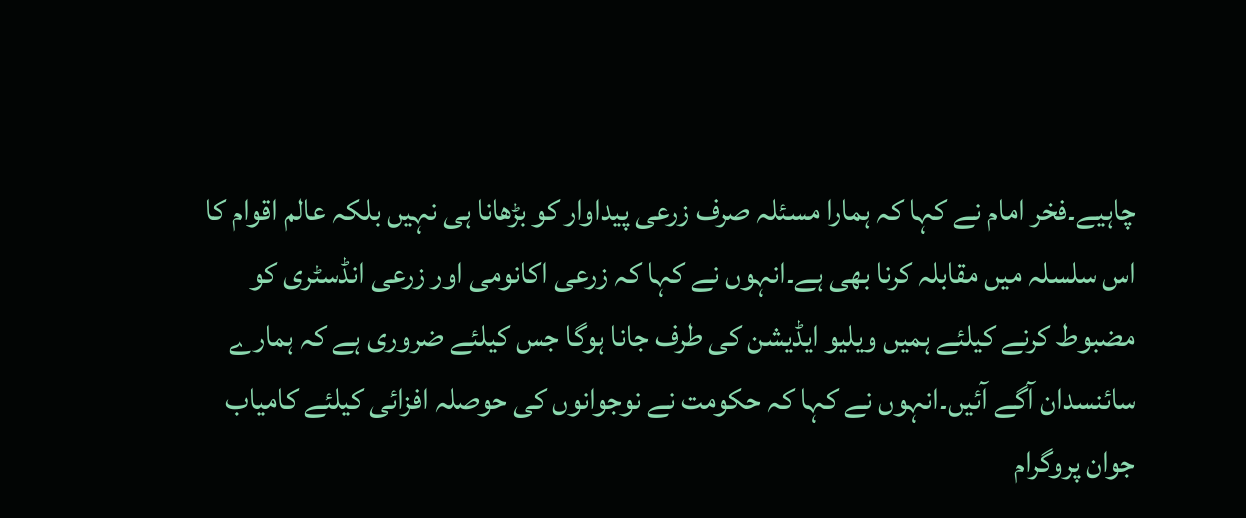چاہیے۔فخر امام نے کہا کہ ہمارا مسئلہ صرف زرعی پیداوار کو بڑھانا ہی نہیں بلکہ عالم اقوام کا اس سلسلہ میں مقابلہ کرنا بھی ہے۔انہوں نے کہا کہ زرعی اکانومی اور زرعی انڈسٹری کو مضبوط کرنے کیلئے ہمیں ویلیو ایڈیشن کی طرف جانا ہوگا جس کیلئے ضروری ہے کہ ہمارے سائنسدان آگے آئیں۔انہوں نے کہا کہ حکومت نے نوجوانوں کی حوصلہ افزائی کیلئے کامیاب جوان پروگرام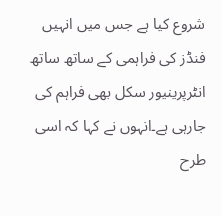شروع کیا ہے جس میں انہیں فنڈز کی فراہمی کے ساتھ ساتھ انٹرپرینیور سکل بھی فراہم کی جارہی ہے۔انہوں نے کہا کہ اسی طرح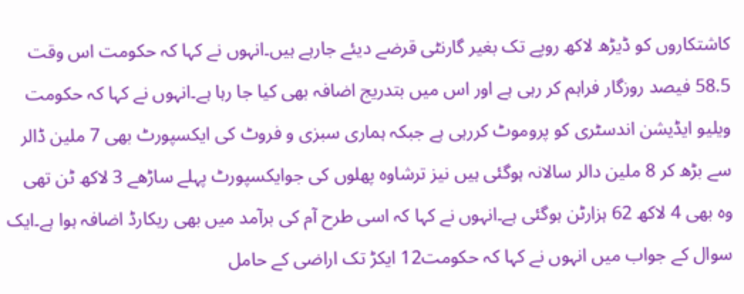کاشتکاروں کو ڈیڑھ لاکھ روپے تک بغیر گارنٹی قرضے دیئے جارہے ہیں۔انہوں نے کہا کہ حکومت اس وقت 58.5 فیصد روزگار فراہم کر رہی ہے اور اس میں بتدریج اضافہ بھی کیا جا رہا ہے۔انہوں نے کہا کہ حکومت ویلیو ایڈیشن اندسٹری کو پروموٹ کررہی ہے جبکہ ہماری سبزی و فروٹ کی ایکسپورٹ بھی 7 ملین ڈالر سے بڑھ کر 8 ملین دالر سالانہ ہوگئی ہیں نیز ترشاوہ پھلوں کی جوایکسپورٹ پہلے ساڑھے 3 لاکھ ٹن تھی وہ بھی 4 لاکھ 62 ہزارٹن ہوگئی ہے۔انہوں نے کہا کہ اسی طرح آم کی برآمد میں بھی ریکارڈ اضافہ ہوا ہے۔ایک سوال کے جواب میں انہوں نے کہا کہ حکومت12 ایکڑ تک اراضی کے حامل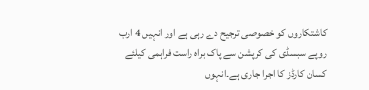کاشتکاروں کو خصوصی ترجیح دے رہی ہے اور انہیں 4 ارب روپے سبسڈی کی کرپشن سے پاک براہ راست فراہمی کیلئے کسان کارڈز کا اجرا جاری ہے۔انہوں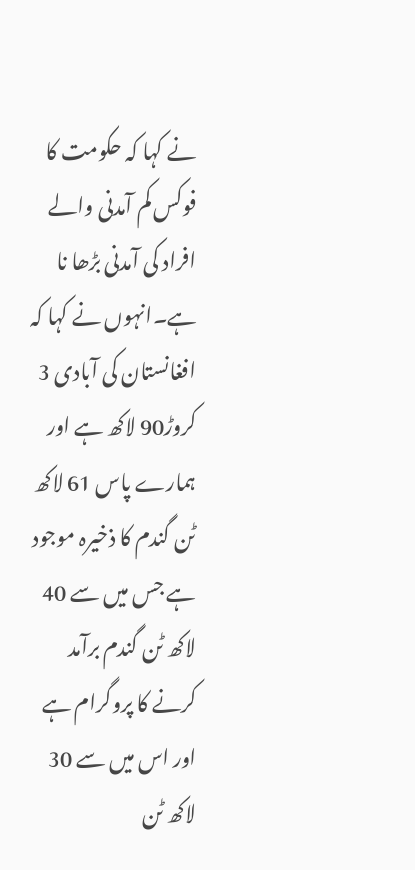نے کہا کہ حکومت کا فوکس کم آمدنی والے افراد کی آمدنی بڑھا نا ہے۔انہوں نے کہا کہ افغانستان کی آبادی 3 کروڑ90 لاکھ ہے اور ہمارے پاس 61 لاکھ ٹن گندم کا ذخیرہ موجود ہے جس میں سے 40 لاکھ ٹن گندم برآمد کرنے کا پروگرام ہے اور اس میں سے 30 لاکھ ٹن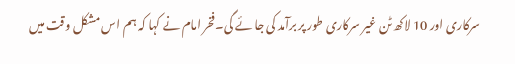سرکاری اور 10 لاکھ ٹن غیر سرکاری طور پر برآمد کی جا ئے گی۔فخر امام نے کہا کہ ہم اس مشکل وقت میں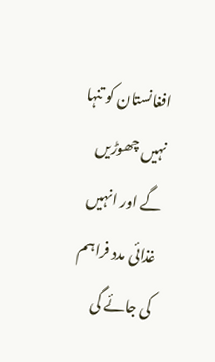افغانستان کو تنہا نہیں چھوڑیں گے اور انہیں غذائی مدد فراہم کی جائے گی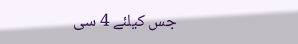جس کیلئے 4 سی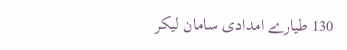130 طیارے امدادی سامان لیکر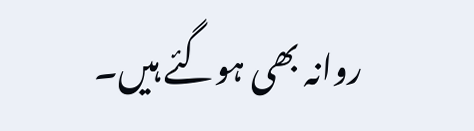روانہ بھی ہوگئے ہیں۔